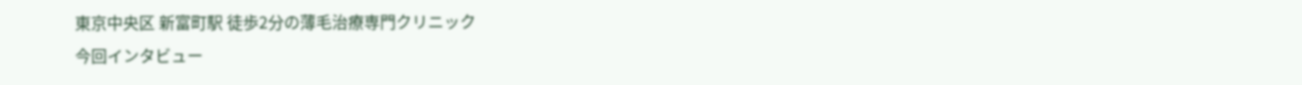東京中央区 新富町駅 徒歩2分の薄毛治療専門クリニック
今回インタビュー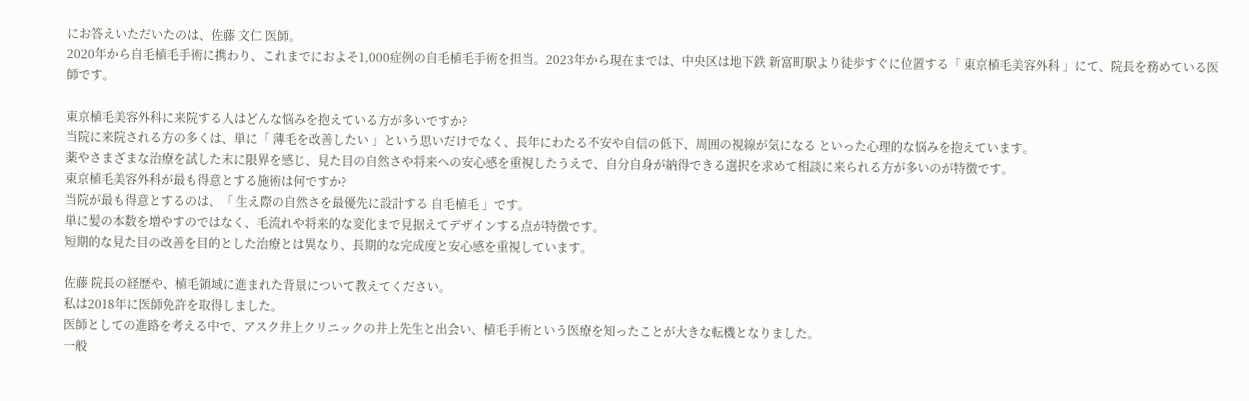にお答えいただいたのは、佐藤 文仁 医師。
2020年から自毛植毛手術に携わり、これまでにおよそ1,000症例の自毛植毛手術を担当。2023年から現在までは、中央区は地下鉄 新富町駅より徒歩すぐに位置する「 東京植毛美容外科 」にて、院長を務めている医師です。

東京植毛美容外科に来院する人はどんな悩みを抱えている方が多いですか?
当院に来院される方の多くは、単に「 薄毛を改善したい 」という思いだけでなく、長年にわたる不安や自信の低下、周囲の視線が気になる といった心理的な悩みを抱えています。
薬やさまざまな治療を試した末に限界を感じ、見た目の自然さや将来への安心感を重視したうえで、自分自身が納得できる選択を求めて相談に来られる方が多いのが特徴です。
東京植毛美容外科が最も得意とする施術は何ですか?
当院が最も得意とするのは、「 生え際の自然さを最優先に設計する 自毛植毛 」です。
単に髪の本数を増やすのではなく、毛流れや将来的な変化まで見据えてデザインする点が特徴です。
短期的な見た目の改善を目的とした治療とは異なり、長期的な完成度と安心感を重視しています。

佐藤 院長の経歴や、植毛領域に進まれた背景について教えてください。
私は2018年に医師免許を取得しました。
医師としての進路を考える中で、アスク井上クリニックの井上先生と出会い、植毛手術という医療を知ったことが大きな転機となりました。
一般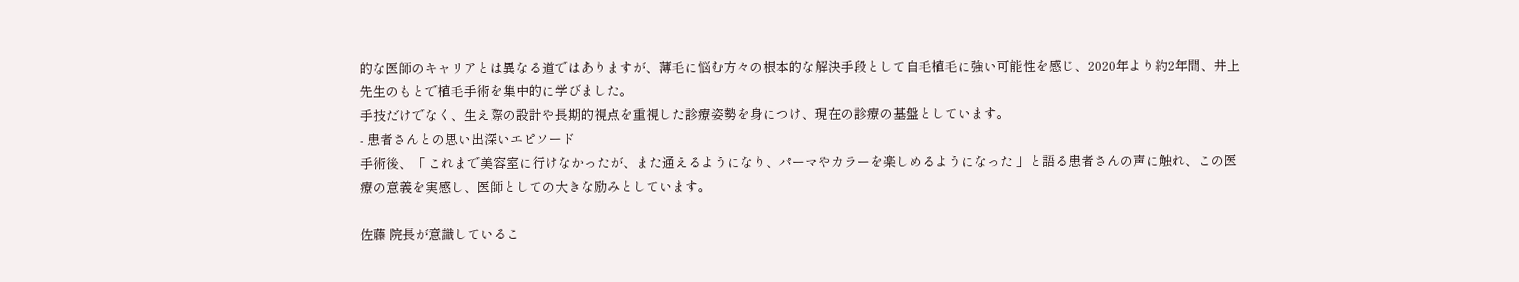的な医師のキャリアとは異なる道ではありますが、薄毛に悩む方々の根本的な解決手段として自毛植毛に強い可能性を感じ、2020年より約2年間、井上先生のもとで植毛手術を集中的に学びました。
手技だけでなく、生え際の設計や長期的視点を重視した診療姿勢を身につけ、現在の診療の基盤としています。
- 患者さんとの思い出深いエピソード
手術後、「 これまで美容室に行けなかったが、また通えるようになり、パーマやカラーを楽しめるようになった 」と語る患者さんの声に触れ、この医療の意義を実感し、医師としての大きな励みとしています。

佐藤 院長が意識しているこ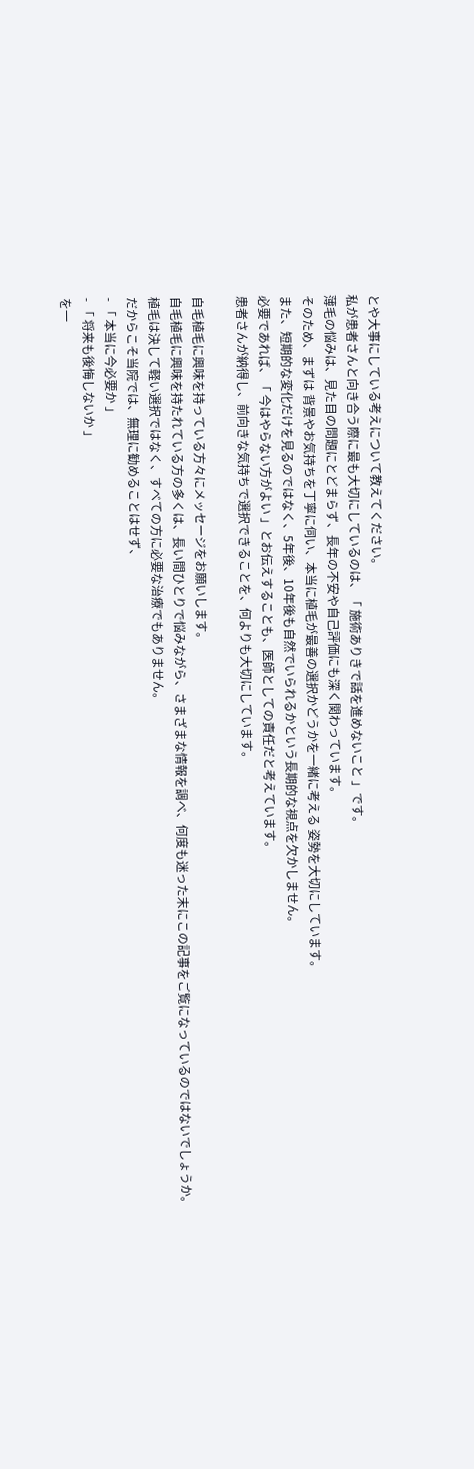とや大事にしている考えについて教えてください。
私が患者さんと向き合う際に最も大切にしているのは、「 施術ありきで話を進めないこと 」です。
薄毛の悩みは、見た目の問題にとどまらず、長年の不安や自己評価にも深く関わっています。
そのため、まずは 背景やお気持ちを丁寧に伺い、本当に植毛が最善の選択かどうかを一緒に考える 姿勢を大切にしています。
また、短期的な変化だけを見るのではなく、5年後、10年後も自然でいられるかという長期的な視点を欠かしません。
必要であれば、「 今はやらない方がよい 」とお伝えすることも、医師としての責任だと考えています。
患者さんが納得し、前向きな気持ちで選択できることを、何よりも大切にしています。

自毛植毛に興味を持っている方々にメッセージをお願いします。
自毛植毛に興味を持たれている方の多くは、長い間ひとりで悩みながら、さまざまな情報を調べ、何度も迷った末にこの記事をご覧になっているのではないでしょうか。
植毛は決して軽い選択ではなく、すべての方に必要な治療でもありません。
だからこそ当院では、無理に勧めることはせず、
- 「 本当に今必要か 」
- 「 将来も後悔しないか 」
を一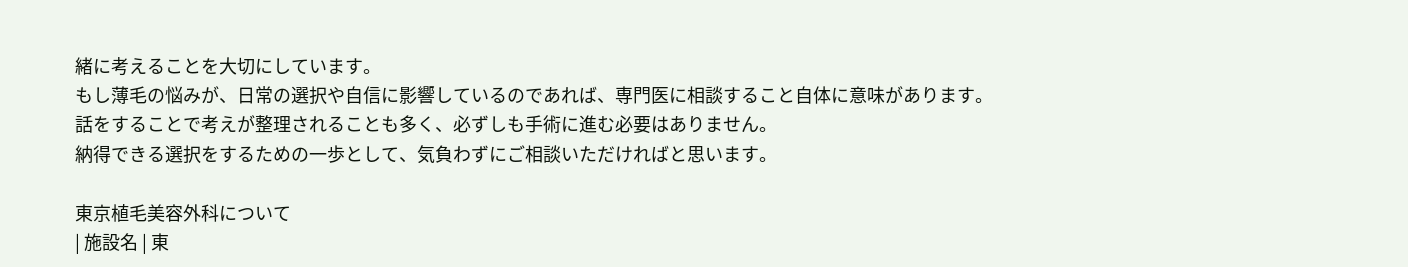緒に考えることを大切にしています。
もし薄毛の悩みが、日常の選択や自信に影響しているのであれば、専門医に相談すること自体に意味があります。
話をすることで考えが整理されることも多く、必ずしも手術に進む必要はありません。
納得できる選択をするための一歩として、気負わずにご相談いただければと思います。

東京植毛美容外科について
| 施設名 | 東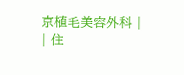京植毛美容外科 |
| 住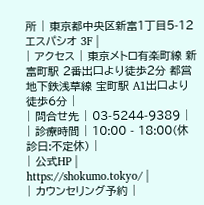所 | 東京都中央区新富1丁目5-12 エスパシオ 3F |
| アクセス | 東京メトロ有楽町線 新富町駅 2番出口より徒歩2分 都営地下鉄浅草線 宝町駅 A1出口より徒歩6分 |
| 問合せ先 | 03-5244-9389 |
| 診療時間 | 10:00 - 18:00(休診日:不定休) |
| 公式HP | https://shokumo.tokyo/ |
| カウンセリング予約 |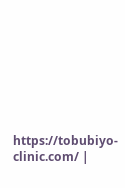https://tobubiyo-clinic.com/ |